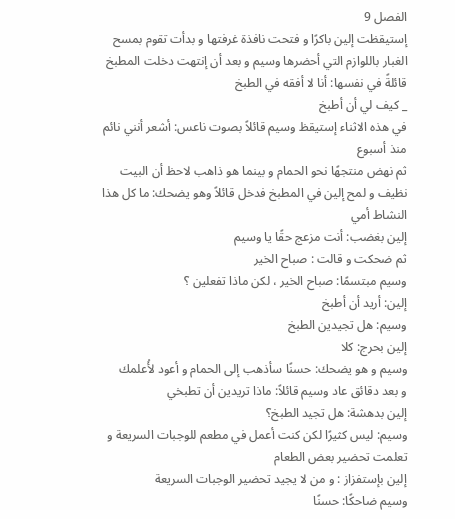الفصل 9
إستيقظت إلين باكرًا و فتحت نافذة غرفتها و بدأت تقوم بمسح الغبار باللوازم التي أحضرها وسيم و بعد أن إنتهت دخلت المطبخ قائلةً في نفسها: أنا لا أفقه في الطبخ
_ كيف لي أن أطبخ
في هذه الاثناء إستيقظ وسيم قائلاً بصوت ناعس: أشعر أنني نائم منذ أسبوع
ثم نهض منتجهًا نحو الحمام و بينما هو ذاهب لاحظ أن البيت نظيف و لمح إلين في المطبخ فدخل قائلاً وهو يضحك: ما كل هذا النشاط أمي
إلين بغضب: أنت مزعج حقًا يا وسيم
ثم ضحكت و قالت : صباح الخير
وسيم مبتسمًا: صباح الخير ، لكن ماذا تفعلين ؟
إلين: أريد أن أطبخ
وسيم: هل تجيدين الطبخ
إلين بحرج: كلا
وسيم و هو يضحك: حسنًا سأذهب إلى الحمام و أعود لأُعلمك
و بعد دقائق عاد وسيم قائلاً: ماذا تريدين أن تطبخي
إلين بدهشة: هل تجيد الطبخ؟
وسيم: ليس كثيرًا لكن كنت أعمل في مطعم للوجبات السريعة و تعلمت تحضير بعض الطعام
إلين بإستفزاز : و من لا يجيد تحضير الوجبات السريعة
وسيم ضاحكًا: حسنًا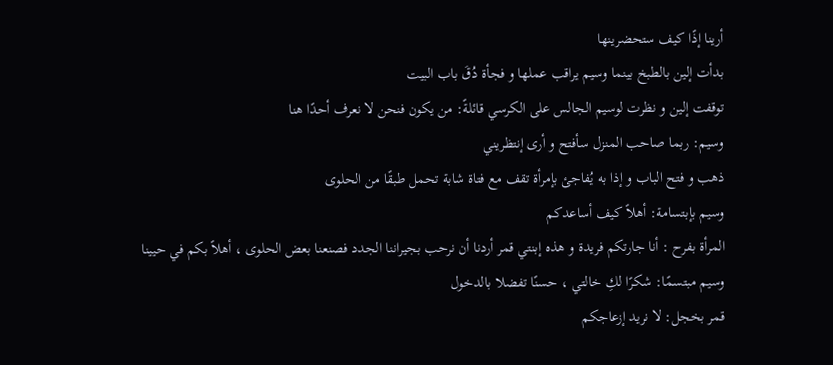أرينا إذًا كيف ستحضرينها
بدأت إلين بالطبخ بينما وسيم يراقب عملها و فجأة دُقَ باب البيت
توقفت إلين و نظرت لوسيم الجالس على الكرسي قائلةً: من يكون فنحن لا نعرف أحدًا هنا
وسيم: ربما صاحب المنزل سأفتح و أرى إنتظريني
ذهب و فتح الباب و إذا به يُفاجئ بإمرأة تقف مع فتاة شابة تحمل طبقًا من الحلوى
وسيم بإبتسامة: أهلاً كيف أساعدكم
المرأة بفرح : أنا جارتكم فريدة و هذه إبنتي قمر أردنا أن نرحب بجيراننا الجدد فصنعنا بعض الحلوى ، أهلاً بكم في حيينا
وسيم مبتسمًا: شكرًا لكِ خالتي ، حسنًا تفضلا بالدخول
قمر بخجل: لا نريد إزعاجكم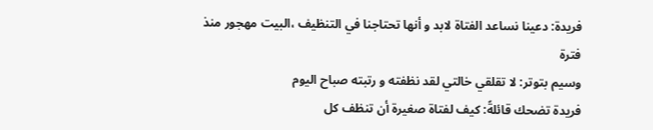فريدة: دعينا نساعد الفتاة لابد و أنها تحتاجنا في التنظيف ،البيت مهجور منذ فترة
وسيم بتوتر: لا تقلقي خالتي لقد نظفته و رتبته صباح اليوم
فريدة تضحك قائلةً: كيف لفتاة صغيرة أن تنظف كل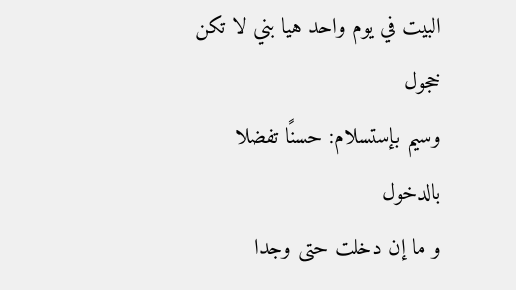البيت في يوم واحد هيا بني لا تكن خجول
وسيم بإستسلام: حسنًا تفضلا بالدخول
و ما إن دخلت حتى وجدا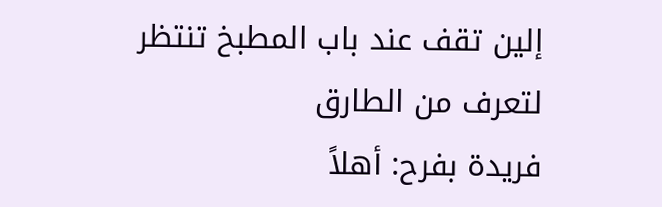إلين تقف عند باب المطبخ تنتظر لتعرف من الطارق
فريدة بفرح: أهلاً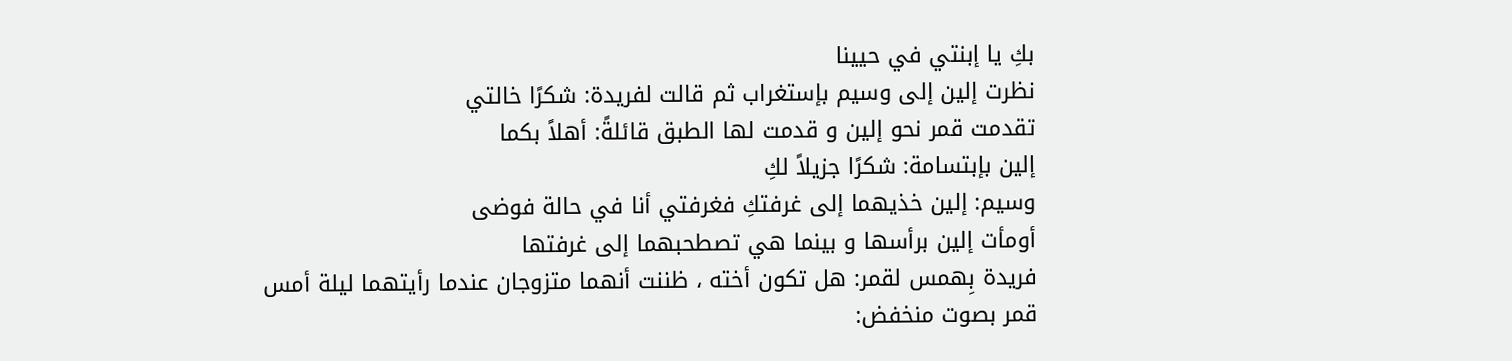بكِ يا إبنتي في حيينا
نظرت إلين إلى وسيم بإستغراب ثم قالت لفريدة: شكرًا خالتي
تقدمت قمر نحو إلين و قدمت لها الطبق قائلةً: أهلاً بكما
إلين بإبتسامة: شكرًا جزيلاً لكِ
وسيم: إلين خذيهما إلى غرفتكِ فغرفتي أنا في حالة فوضى
أومأت إلين برأسها و بينما هي تصطحبهما إلى غرفتها
فريدة بِهمس لقمر: هل تكون أخته ، ظننت أنهما متزوجان عندما رأيتهما ليلة أمس
قمر بصوت منخفض: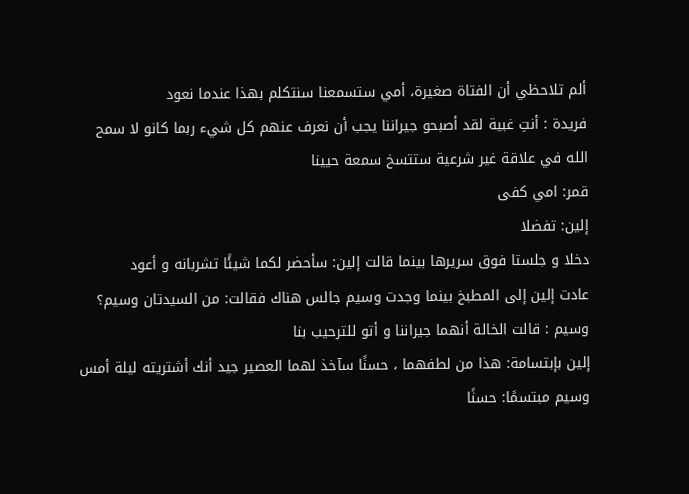ألم تلاحظي أن الفتاة صغيرة، أمي ستسمعنا سنتكلم بهذا عندما نعود
فريدة : أنتِ غبية لقد أصبحو جيراننا يجب أن نعرف عنهم كل شيء ربما كانو لا سمح الله في علاقة غير شرعية ستتسخ سمعة حيينا
قمر: امي كفى
إلين: تفضلا
دخلا و جلستا فوق سريرها بينما قالت إلين: سأحضر لكما شيئًا تشربانه و أعود
عادت إلين إلى المطبخ بينما وجدت وسيم جالس هناك فقالت: من السيدتان وسيم؟
وسيم : قالت الخالة أنهما جيراننا و أتو للترحيب بنا
إلين بإبتسامة: هذا من لطفهما ، حسنًا سآخذ لهما العصير جيد أنك أشتريته ليلة أمس
وسيم مبتسمًا: حسنًا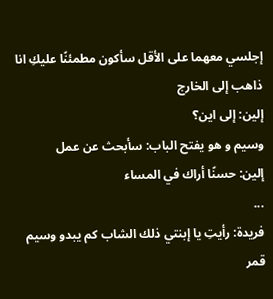إجلسي معهما على الأقل سأكون مطمئنًا عليكِ انا ذاهب إلى الخارج
إلين: إلى اين؟
وسيم و هو يفتح الباب: سأبحث عن عمل
إلين: حسنًا أراك في المساء
...
فريدة: رأيتِ يا إبنتي ذلك الشاب كم يبدو وسيم
قمر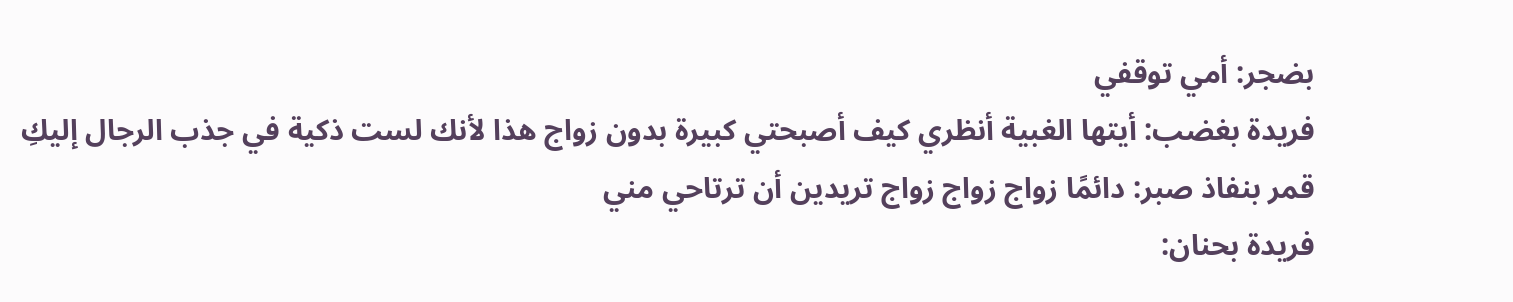بضجر: أمي توقفي
فريدة بغضب: أيتها الغبية أنظري كيف أصبحتي كبيرة بدون زواج هذا لأنك لست ذكية في جذب الرجال إليكِ
قمر بنفاذ صبر: دائمًا زواج زواج زواج تريدين أن ترتاحي مني
فريدة بحنان: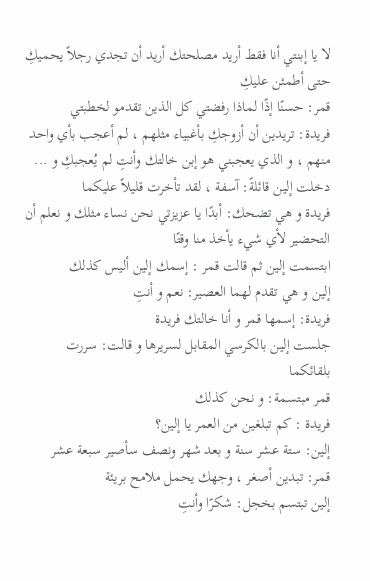لا يا إبنتي أنا فقط أريد مصلحتك أريد أن تجدي رجلاً يحميكِ حتى أطمئن عليكِ
قمر: حسنًا إذًا لماذا رفضتي كل الذين تقدمو لخطبتي
فريدة: تريدين أن أزوجكِ بأغبياء مثلهم ، لم أعجب بأي واحد منهم ، و الذي يعجبني هو إبن خالتك وأنتِ لم يُعجبكِ و ...
دخلت إلين قائلةً: آسفة ، لقد تأخرت قليلاً عليكما
فريدة و هي تضحك: أبدًا يا عزيزتي نحن نساء مثلك و نعلم أن التحضير لأي شيء يأخذ منا وقتًا
ابتسمت إلين ثم قالت قمر : إسمك إلين أليس كذلك
إلين و هي تقدم لهما العصير: نعم و أنتِ
فريدة: إسمها قمر و أنا خالتك فريدة
جلست إلين بالكرسي المقابل لسريرها و قالت: سررت بلقائكما
قمر مبتسمة: و نحن كذلك
فريدة : كم تبلغين من العمر يا إلين؟
إلين: ستة عشر سنة و بعد شهر ونصف سأصير سبعة عشر
قمر: تبدين أصغر ، وجهك يحمل ملامح بريئة
إلين تبتسم بخجل: شكرًا وأنتِ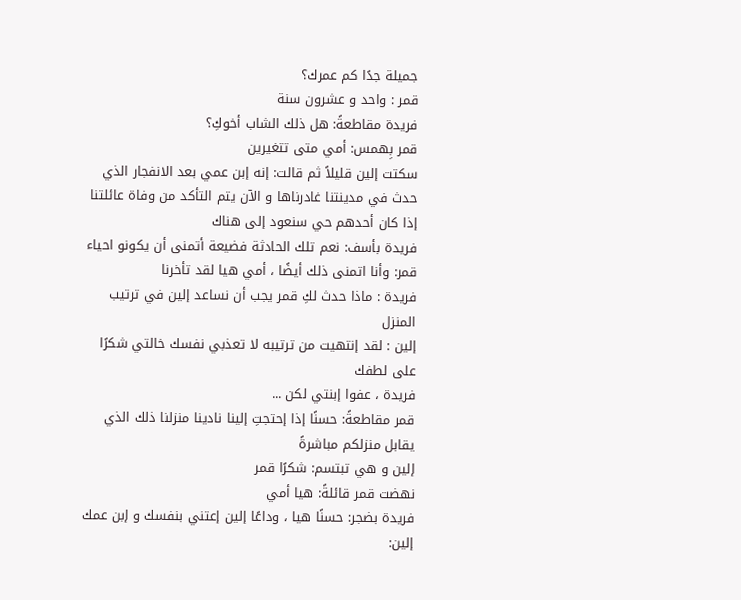جميلة جدًا كم عمرك؟
قمر : واحد و عشرون سنة
فريدة مقاطعةً: هل ذلك الشاب أخوكِ؟
قمر بِهمس: أمي متى تتغيرين
سكتت إلين قليلاً ثم قالت: إنه إبن عمي بعد الانفجار الذي حدث في مدينتنا غادرناها و الآن يتم التأكد من وفاة عائلتنا إذا كان أحدهم حي سنعود إلى هناك
فريدة بأسف: نعم تلك الحادثة فضيعة أتمنى أن يكونو احياء
قمر: وأنا اتمنى ذلك أيضًا ، أمي هيا لقد تأخرنا
فريدة : ماذا حدث لكِ قمر يجب أن نساعد إلين في ترتيب المنزل
إلين : لقد إنتهيت من ترتيبه لا تعذبي نفسك خالتي شكرًا على لطفك
فريدة ، عفوا إبنتي لكن ...
قمر مقاطعةً: حسنًا إذا إحتجتِ إلينا نادينا منزلنا ذلك الذي يقابل منزلكم مباشرةً
إلين و هي تبتسم: شكرًا قمر
نهضت قمر قائلةً: هيا أمي
فريدة بضجر: حسنًا هيا ، وداعًا إلين إعتني بنفسك و إبن عمك
إلين: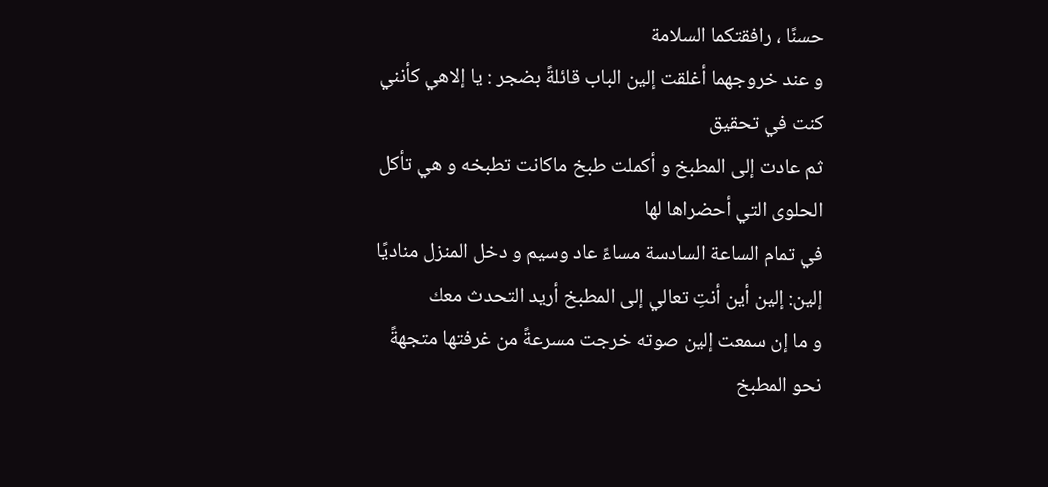حسنًا ، رافقتكما السلامة
و عند خروجهما أغلقت إلين الباب قائلةً بضجر : يا إلاهي كأنني كنت في تحقيق
ثم عادت إلى المطبخ و أكملت طبخ ماكانت تطبخه و هي تأكل الحلوى التي أحضراها لها
في تمام الساعة السادسة مساءً عاد وسيم و دخل المنزل مناديًا إلين: إلين أين أنتِ تعالي إلى المطبخ أريد التحدث معك
و ما إن سمعت إلين صوته خرجت مسرعةً من غرفتها متجهةً نحو المطبخ